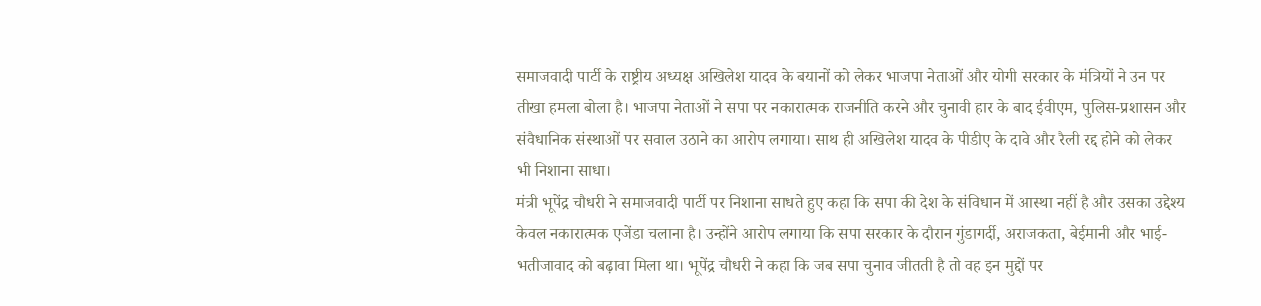समाजवादी पार्टी के राष्ट्रीय अध्यक्ष अखिलेश यादव के बयानों को लेकर भाजपा नेताओं और योगी सरकार के मंत्रियों ने उन पर तीखा हमला बोला है। भाजपा नेताओं ने सपा पर नकारात्मक राजनीति करने और चुनावी हार के बाद ईवीएम, पुलिस-प्रशासन और संवैधानिक संस्थाओं पर सवाल उठाने का आरोप लगाया। साथ ही अखिलेश यादव के पीडीए के दावे और रैली रद्द होने को लेकर भी निशाना साधा।
मंत्री भूपेंद्र चौधरी ने समाजवादी पार्टी पर निशाना साधते हुए कहा कि सपा की देश के संविधान में आस्था नहीं है और उसका उद्देश्य केवल नकारात्मक एजेंडा चलाना है। उन्होंने आरोप लगाया कि सपा सरकार के दौरान गुंडागर्दी, अराजकता, बेईमानी और भाई-भतीजावाद को बढ़ावा मिला था। भूपेंद्र चौधरी ने कहा कि जब सपा चुनाव जीतती है तो वह इन मुद्दों पर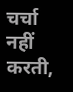चर्चा नहीं करती,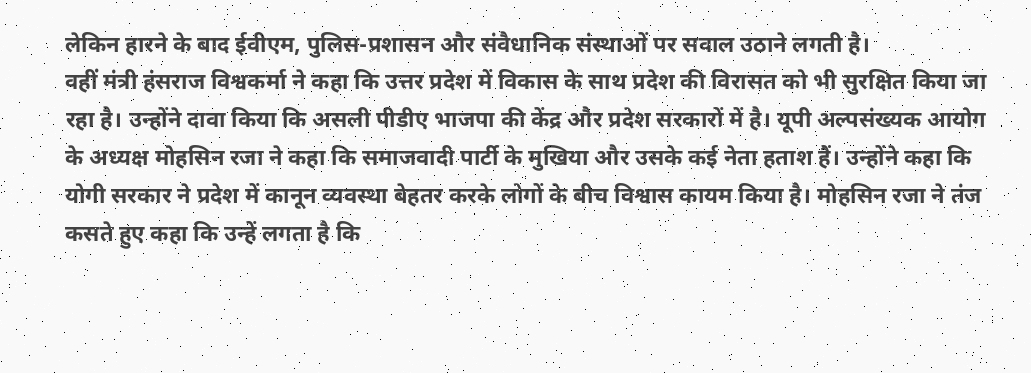लेकिन हारने के बाद ईवीएम, पुलिस-प्रशासन और संवैधानिक संस्थाओं पर सवाल उठाने लगती है।
वहीं मंत्री हंसराज विश्वकर्मा ने कहा कि उत्तर प्रदेश में विकास के साथ प्रदेश की विरासत को भी सुरक्षित किया जा रहा है। उन्होंने दावा किया कि असली पीडीए भाजपा की केंद्र और प्रदेश सरकारों में है। यूपी अल्पसंख्यक आयोग के अध्यक्ष मोहसिन रजा ने कहा कि समाजवादी पार्टी के मुखिया और उसके कई नेता हताश हैं। उन्होंने कहा कि योगी सरकार ने प्रदेश में कानून व्यवस्था बेहतर करके लोगों के बीच विश्वास कायम किया है। मोहसिन रजा ने तंज कसते हुए कहा कि उन्हें लगता है कि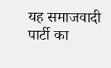यह समाजवादी पार्टी का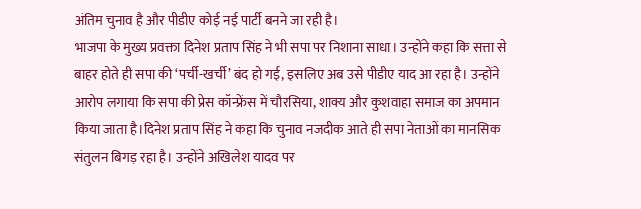अंतिम चुनाव है और पीडीए कोई नई पार्टी बनने जा रही है।
भाजपा के मुख्य प्रवक्ता दिनेश प्रताप सिंह ने भी सपा पर निशाना साधा। उन्होंने कहा कि सत्ता से बाहर होते ही सपा की ‘पर्ची-खर्ची’ बंद हो गई, इसलिए अब उसे पीडीए याद आ रहा है। उन्होंने आरोप लगाया कि सपा की प्रेस कॉन्फ्रेंस में चौरसिया, शाक्य और कुशवाहा समाज का अपमान किया जाता है।दिनेश प्रताप सिंह ने कहा कि चुनाव नजदीक आते ही सपा नेताओं का मानसिक संतुलन बिगड़ रहा है। उन्होंने अखिलेश यादव पर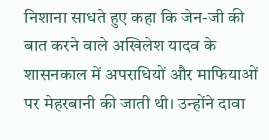निशाना साधते हुए कहा कि जेन-जी की बात करने वाले अखिलेश यादव के शासनकाल में अपराधियों और माफियाओं पर मेहरबानी की जाती थी। उन्होंने दावा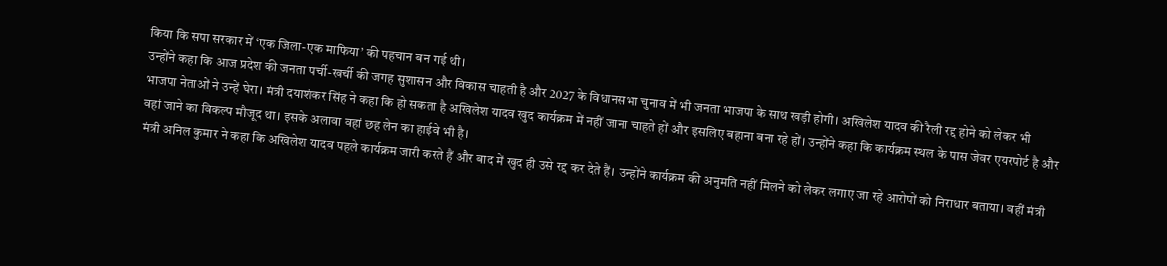किया कि सपा सरकार में ‘एक जिला-एक माफिया’ की पहचान बन गई थी।
उन्होंने कहा कि आज प्रदेश की जनता पर्ची-खर्ची की जगह सुशासन और विकास चाहती है और 2027 के विधानसभा चुनाव में भी जनता भाजपा के साथ खड़ी होगी। अखिलेश यादव की रैली रद्द होने को लेकर भी भाजपा नेताओं ने उन्हें घेरा। मंत्री दयाशंकर सिंह ने कहा कि हो सकता है अखिलेश यादव खुद कार्यक्रम में नहीं जाना चाहते हों और इसलिए बहाना बना रहे हों। उन्होंने कहा कि कार्यक्रम स्थल के पास जेवर एयरपोर्ट है और वहां जाने का विकल्प मौजूद था। इसके अलावा वहां छह लेन का हाईवे भी है।
मंत्री अनिल कुमार ने कहा कि अखिलेश यादव पहले कार्यक्रम जारी करते हैं और बाद में खुद ही उसे रद्द कर देते हैं। उन्होंने कार्यक्रम की अनुमति नहीं मिलने को लेकर लगाए जा रहे आरोपों को निराधार बताया। वहीं मंत्री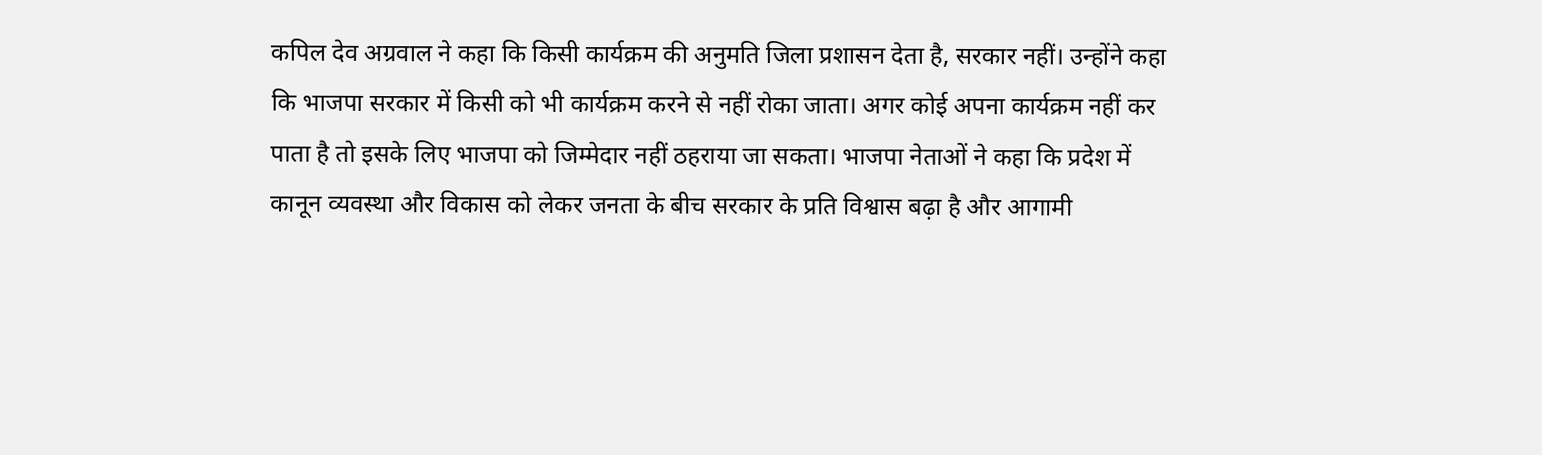कपिल देव अग्रवाल ने कहा कि किसी कार्यक्रम की अनुमति जिला प्रशासन देता है, सरकार नहीं। उन्होंने कहा कि भाजपा सरकार में किसी को भी कार्यक्रम करने से नहीं रोका जाता। अगर कोई अपना कार्यक्रम नहीं कर पाता है तो इसके लिए भाजपा को जिम्मेदार नहीं ठहराया जा सकता। भाजपा नेताओं ने कहा कि प्रदेश में कानून व्यवस्था और विकास को लेकर जनता के बीच सरकार के प्रति विश्वास बढ़ा है और आगामी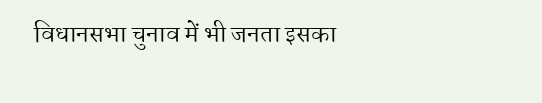विधानसभा चुनाव में भी जनता इसका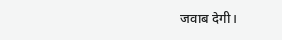जवाब देगी।